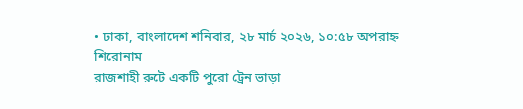• ঢাকা, বাংলাদেশ শনিবার, ২৮ মার্চ ২০২৬, ১০:৫৮ অপরাহ্ন
শিরোনাম
রাজশাহী রুটে একটি পুরো ট্রেন ভাড়া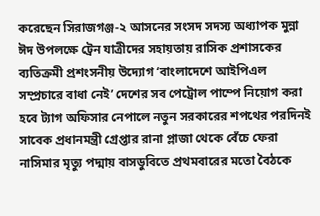করেছেন সিরাজগঞ্জ-২ আসনের সংসদ সদস্য অধ্যাপক মুন্না ঈদ উপলক্ষে ট্রেন যাত্রীদের সহায়তায় রাসিক প্রশাসকের ব্যতিক্রমী প্রশংসনীয় উদ্যোগ ‘বাংলাদেশে আইপিএল সম্প্রচারে বাধা নেই’ দেশের সব পেট্রোল পাম্পে নিয়োগ করা হবে ট্যাগ অফিসার নেপালে নতুন সরকারের শপথের পরদিনই সাবেক প্রধানমন্ত্রী গ্রেপ্তার রানা প্লাজা থেকে বেঁচে ফেরা নাসিমার মৃত্যু পদ্মায় বাসডুবিতে প্রথমবারের মতো বৈঠকে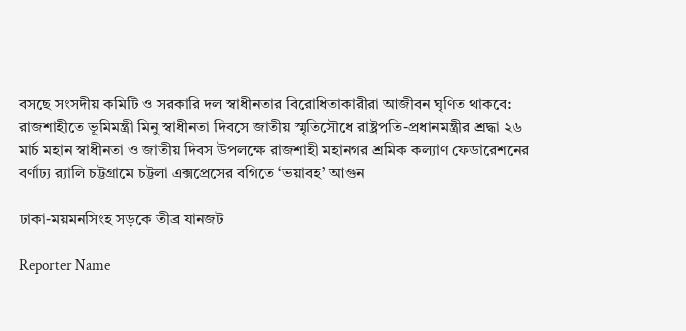বসছে সংসদীয় কমিটি ও সরকারি দল স্বাধীনতার বিরোধিতাকারীরা আজীবন ঘৃণিত থাকবে: রাজশাহীতে ভূমিমন্ত্রী মিনু স্বাধীনতা দিবসে জাতীয় স্মৃতিসৌধে রাষ্ট্রপতি-প্রধানমন্ত্রীর শ্রদ্ধা ২৬ মার্চ মহান স্বাধীনতা ও জাতীয় দিবস উপলক্ষে রাজশাহী মহানগর শ্রমিক কল্যাণ ফেডারেশনের বর্ণাঢ্য র‍্যালি চট্টগ্রামে চট্টলা এক্সপ্রেসের বগিতে ‘ভয়াবহ’ আগুন

ঢাকা-ময়মনসিংহ সড়কে তীব্র যানজট

Reporter Name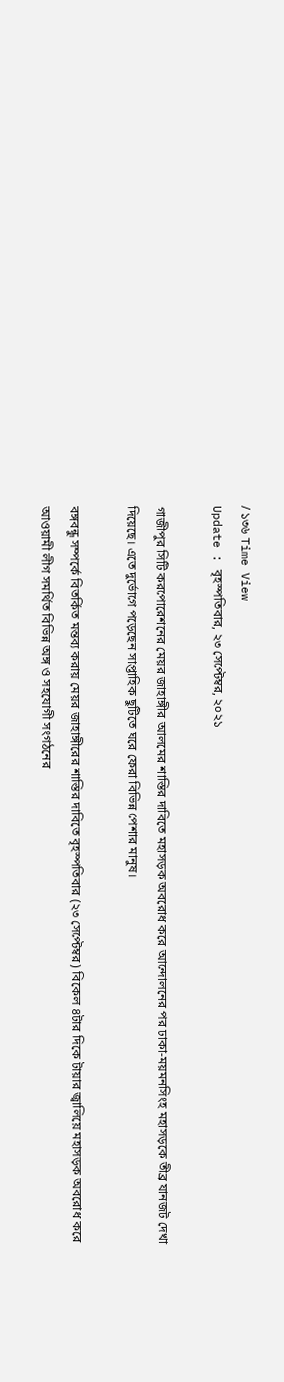/ ১৩৬ Time View
Update : বৃহস্পতিবার, ২৩ সেপ্টেম্বর, ২০২১

গাজীপুর সিটি করপোরেশনের মেয়র জাহাঙ্গীর আলমের শাস্তির দাবিতে মহাসড়ক অবরোধ করে আন্দোলনের পর ঢাকা-ময়মনসিংহ মহাসড়কে তীব্র যানজট দেখা দিয়েছে। এতে দুর্ভোগে পড়েছেন সাপ্তাহিক ছুটিতে ঘরে ফেরা বিভিন্ন পেশার মানুষ।

বঙ্গবন্ধু সম্পর্কে বিতর্কিত মন্তব্য করায় মেয়র জাহাঙ্গীরের শাস্তির দাবিতে বৃহস্পতিবার (২৩ সেপ্টেম্বর) বিকেল ৪টার দিকে টায়ার জ্বালিয়ে মহাসড়ক অবরোধ করে আওয়ামী লীগ সমর্থিত বিভিন্ন অঙ্গ ও সহযোগী সংগঠনের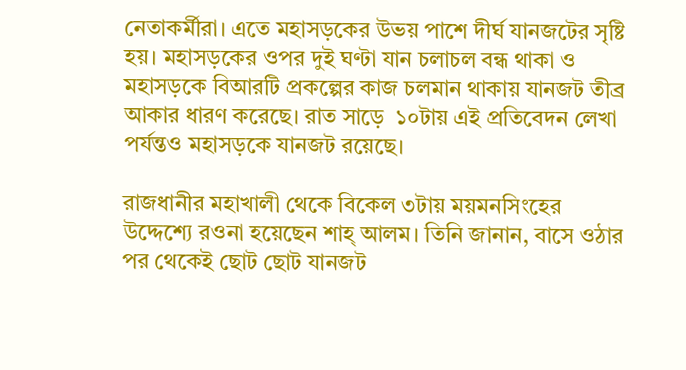নেতাকর্মীরা। এতে মহাসড়কের উভয় পাশে দীর্ঘ যানজটের সৃষ্টি হয়। মহাসড়কের ওপর দুই ঘণ্টা যান চলাচল বন্ধ থাকা ও মহাসড়কে বিআরটি প্রকল্পের কাজ চলমান থাকায় যানজট তীব্র আকার ধারণ করেছে। রাত সাড়ে  ১০টায় এই প্রতিবেদন লেখা পর্যন্তও মহাসড়কে যানজট রয়েছে।

রাজধানীর মহাখালী থেকে বিকেল ৩টায় ময়মনসিংহের উদ্দেশ্যে রওনা হয়েছেন শাহ্ আলম। তিনি জানান, বাসে ওঠার পর থেকেই ছোট ছোট যানজট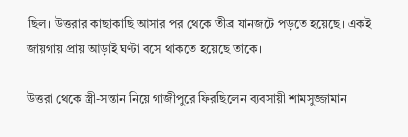ছিল। উত্তরার কাছাকাছি আসার পর থেকে তীব্র যানজটে পড়তে হয়েছে। একই জায়গায় প্রায় আড়াই ঘণ্টা বসে থাকতে হয়েছে তাকে।

উত্তরা থেকে স্ত্রী-সন্তান নিয়ে গাজীপুরে ফিরছিলেন ব্যবসায়ী শামসুজ্জামান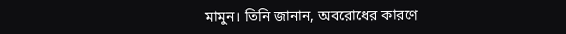মামুন। তিনি জানান, অবরোধের কারণে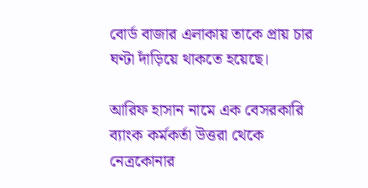বোর্ড বাজার এলাকায় তাকে প্রায় চার ঘণ্টা দাঁড়িয়ে থাকতে হয়েছে।

আরিফ হাসান নামে এক বেসরকারি ব্যাংক কর্মকর্তা উত্তরা থেকে নেত্রকোনার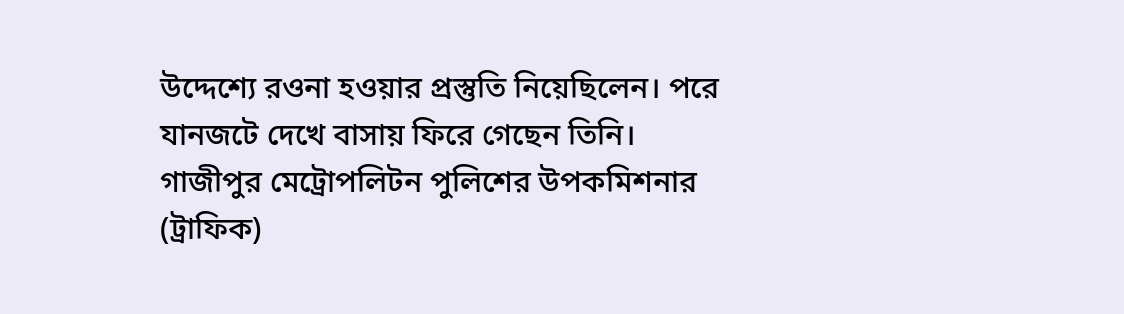উদ্দেশ্যে রওনা হওয়ার প্রস্তুতি নিয়েছিলেন। পরে যানজটে দেখে বাসায় ফিরে গেছেন তিনি। গাজীপুর মেট্রোপলিটন পুলিশের উপকমিশনার (ট্রাফিক)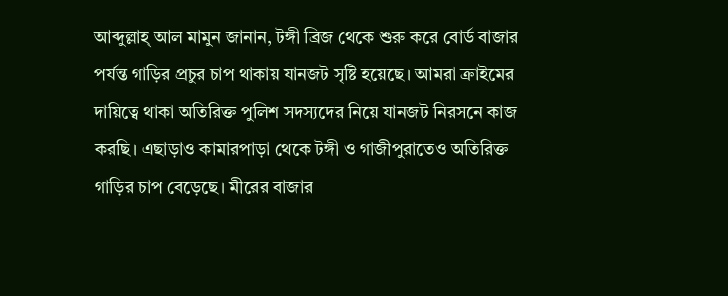আব্দুল্লাহ্ আল মামুন জানান, টঙ্গী ব্রিজ থেকে শুরু করে বোর্ড বাজার পর্যন্ত গাড়ির প্রচুর চাপ থাকায় যানজট সৃষ্টি হয়েছে। আমরা ক্রাইমের দায়িত্বে থাকা অতিরিক্ত পুলিশ সদস্যদের নিয়ে যানজট নিরসনে কাজ করছি। এছাড়াও কামারপাড়া থেকে টঙ্গী ও গাজীপুরাতেও অতিরিক্ত গাড়ির চাপ বেড়েছে। মীরের বাজার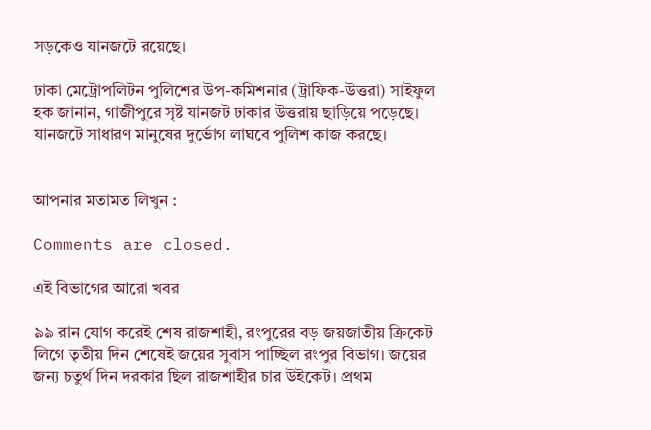সড়কেও যানজটে রয়েছে।

ঢাকা মেট্রোপলিটন পুলিশের উপ-কমিশনার (ট্রাফিক-উত্তরা) সাইফুল হক জানান, গাজীপুরে সৃষ্ট যানজট ঢাকার উত্তরায় ছাড়িয়ে পড়েছে। যানজটে সাধারণ মানুষের দুর্ভোগ লাঘবে পুলিশ কাজ করছে।


আপনার মতামত লিখুন :

Comments are closed.

এই বিভাগের আরো খবর

৯৯ রান যোগ করেই শেষ রাজশাহী, রংপুরের বড় জয়জাতীয় ক্রিকেট লিগে তৃতীয় দিন শেষেই জয়ের সুবাস পাচ্ছিল রংপুর বিভাগ। জয়ের জন্য চতুর্থ দিন দরকার ছিল রাজশাহীর চার উইকেট। প্রথম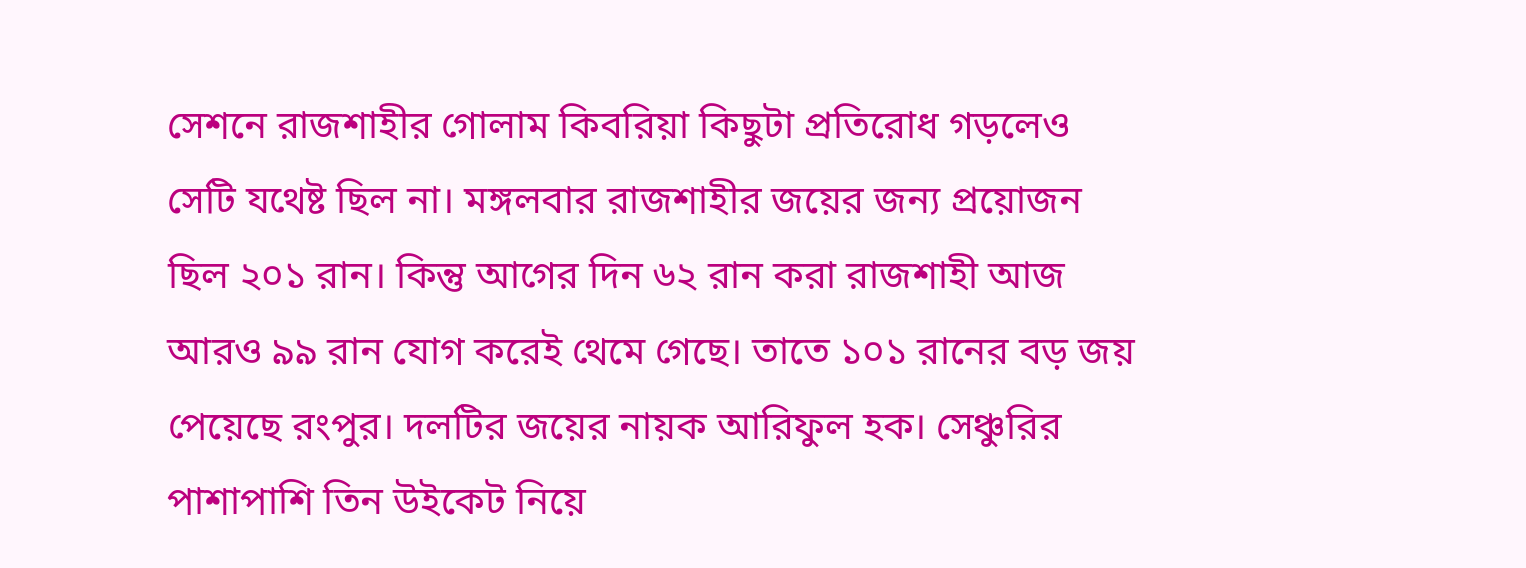সেশনে রাজশাহীর গোলাম কিবরিয়া কিছুটা প্রতিরোধ গড়লেও সেটি যথেষ্ট ছিল না। মঙ্গলবার রাজশাহীর জয়ের জন্য প্রয়োজন ছিল ২০১ রান। কিন্তু আগের দিন ৬২ রান করা রাজশাহী আজ আরও ৯৯ রান যোগ করেই থেমে গেছে। তাতে ১০১ রানের বড় জয় পেয়েছে রংপুর। দলটির জয়ের নায়ক আরিফুল হক। সেঞ্চুরির পাশাপাশি তিন উইকেট নিয়ে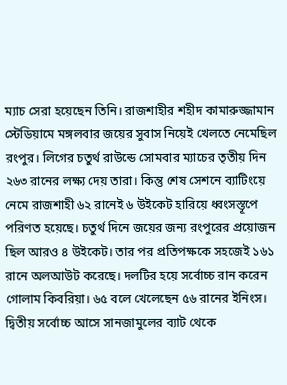ম্যাচ সেরা হয়েছেন তিনি। রাজশাহীর শহীদ কামারুজ্জামান স্টেডিয়ামে মঙ্গলবার জয়ের সুবাস নিয়েই খেলতে নেমেছিল রংপুর। লিগের চতুর্থ রাউন্ডে সোমবার ম্যাচের তৃতীয় দিন ২৬৩ রানের লক্ষ্য দেয় তারা। কিন্তু শেষ সেশনে ব্যাটিংয়ে নেমে রাজশাহী ৬২ রানেই ৬ উইকেট হারিয়ে ধ্বংসস্তূপে পরিণত হয়েছে। চতুর্থ দিনে জয়ের জন্য রংপুরের প্রয়োজন ছিল আরও ৪ উইকেট। তার পর প্রতিপক্ষকে সহজেই ১৬১ রানে অলআউট করেছে। দলটির হয়ে সর্বোচ্চ রান করেন গোলাম কিবরিয়া। ৬৫ বলে খেলেছেন ৫৬ রানের ইনিংস। দ্বিতীয় সর্বোচ্চ আসে সানজামুলের ব্যাট থেকে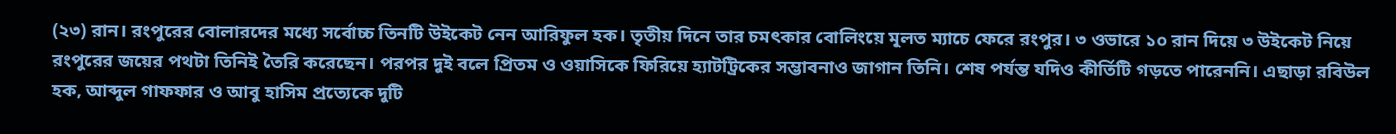(২৩) রান। রংপুরের বোলারদের মধ্যে সর্বোচ্চ তিনটি উইকেট নেন আরিফুল হক। তৃতীয় দিনে তার চমৎকার বোলিংয়ে মূলত ম্যাচে ফেরে রংপুর। ৩ ওভারে ১০ রান দিয়ে ৩ উইকেট নিয়ে রংপুরের জয়ের পথটা তিনিই তৈরি করেছেন। পরপর দুই বলে প্রিতম ও ওয়াসিকে ফিরিয়ে হ্যাটট্রিকের সম্ভাবনাও জাগান তিনি। শেষ পর্যন্ত যদিও কীর্তিটি গড়তে পারেননি। এছাড়া রবিউল হক, আব্দুল গাফফার ও আবু হাসিম প্রত্যেকে দুটি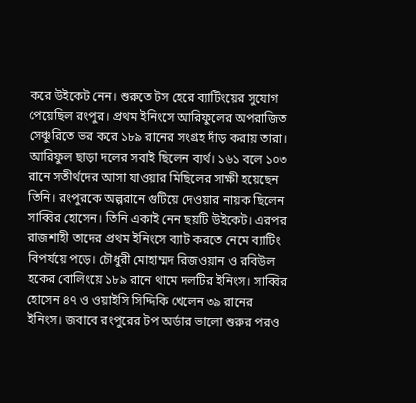করে উইকেট নেন। শুরুতে টস হেরে ব্যাটিংয়ের সুযোগ পেয়েছিল রংপুর। প্রথম ইনিংসে আরিফুলের অপরাজিত সেঞ্চুরিতে ভর করে ১৮৯ রানের সংগ্রহ দাঁড় করায় তারা। আরিফুল ছাড়া দলের সবাই ছিলেন ব্যর্থ। ১৬১ বলে ১০৩ রানে সতীর্থদের আসা যাওয়ার মিছিলের সাক্ষী হয়েছেন তিনি। রংপুরকে অল্পরানে গুটিয়ে দেওয়ার নায়ক ছিলেন সাব্বির হোসেন। তিনি একাই নেন ছয়টি উইকেট। এরপর রাজশাহী তাদের প্রথম ইনিংসে ব্যাট করতে নেমে ব্যাটিং বিপর্যয়ে পড়ে। চৌধুরী মোহাম্মদ রিজওয়ান ও রবিউল হকের বোলিংয়ে ১৮৯ রানে থামে দলটির ইনিংস। সাব্বির হোসেন ৪৭ ও ওয়াইসি সিদ্দিকি খেলেন ৩৯ রানের ইনিংস। জবাবে রংপুরের টপ অর্ডার ভালো শুরুর পরও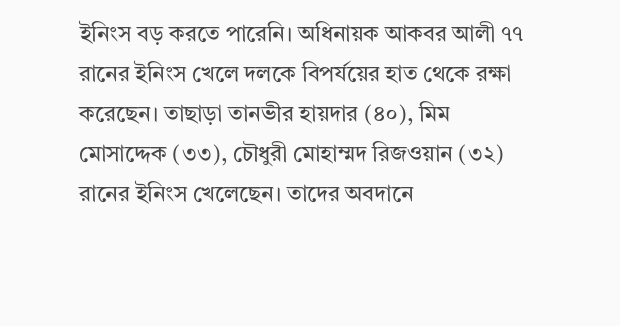ইনিংস বড় করতে পারেনি। অধিনায়ক আকবর আলী ৭৭ রানের ইনিংস খেলে দলকে বিপর্যয়ের হাত থেকে রক্ষা করেছেন। তাছাড়া তানভীর হায়দার (৪০), মিম মোসাদ্দেক (৩৩), চৌধুরী মোহাম্মদ রিজওয়ান (৩২) রানের ইনিংস খেলেছেন। তাদের অবদানে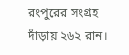রংপুরের সংগ্রহ দাঁড়ায় ২৬২ রান।